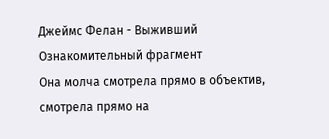Джеймс Фелан - Выживший
Ознакомительный фрагмент
Она молча смотрела прямо в объектив, смотрела прямо на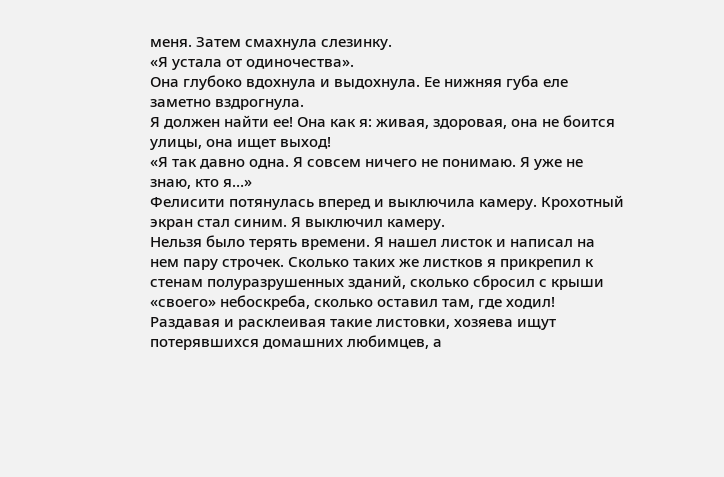меня. Затем смахнула слезинку.
«Я устала от одиночества».
Она глубоко вдохнула и выдохнула. Ее нижняя губа еле заметно вздрогнула.
Я должен найти ее! Она как я: живая, здоровая, она не боится улицы, она ищет выход!
«Я так давно одна. Я совсем ничего не понимаю. Я уже не знаю, кто я…»
Фелисити потянулась вперед и выключила камеру. Крохотный экран стал синим. Я выключил камеру.
Нельзя было терять времени. Я нашел листок и написал на нем пару строчек. Сколько таких же листков я прикрепил к стенам полуразрушенных зданий, сколько сбросил с крыши «своего» небоскреба, сколько оставил там, где ходил! Раздавая и расклеивая такие листовки, хозяева ищут потерявшихся домашних любимцев, а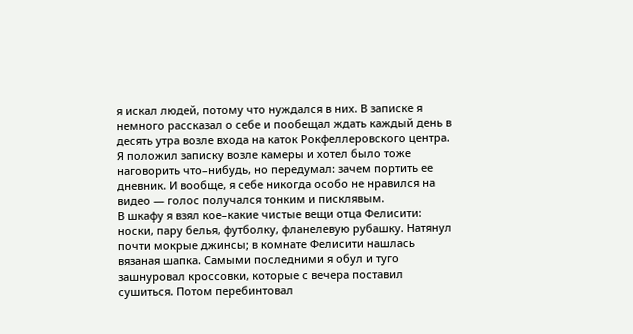я искал людей, потому что нуждался в них. В записке я немного рассказал о себе и пообещал ждать каждый день в десять утра возле входа на каток Рокфеллеровского центра. Я положил записку возле камеры и хотел было тоже наговорить что–нибудь, но передумал: зачем портить ее дневник. И вообще, я себе никогда особо не нравился на видео — голос получался тонким и писклявым.
В шкафу я взял кое–какие чистые вещи отца Фелисити: носки, пару белья, футболку, фланелевую рубашку. Натянул почти мокрые джинсы; в комнате Фелисити нашлась вязаная шапка. Самыми последними я обул и туго зашнуровал кроссовки, которые с вечера поставил сушиться. Потом перебинтовал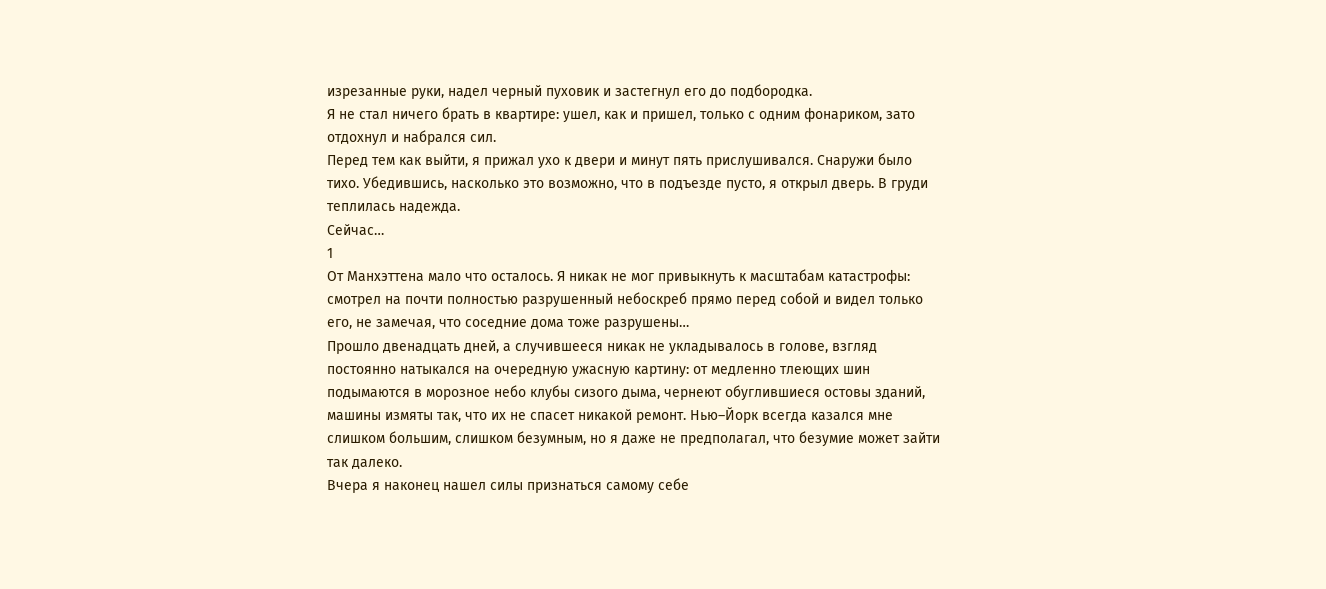изрезанные руки, надел черный пуховик и застегнул его до подбородка.
Я не стал ничего брать в квартире: ушел, как и пришел, только с одним фонариком, зато отдохнул и набрался сил.
Перед тем как выйти, я прижал ухо к двери и минут пять прислушивался. Снаружи было тихо. Убедившись, насколько это возможно, что в подъезде пусто, я открыл дверь. В груди теплилась надежда.
Сейчас…
1
От Манхэттена мало что осталось. Я никак не мог привыкнуть к масштабам катастрофы: смотрел на почти полностью разрушенный небоскреб прямо перед собой и видел только его, не замечая, что соседние дома тоже разрушены…
Прошло двенадцать дней, а случившееся никак не укладывалось в голове, взгляд постоянно натыкался на очередную ужасную картину: от медленно тлеющих шин подымаются в морозное небо клубы сизого дыма, чернеют обуглившиеся остовы зданий, машины измяты так, что их не спасет никакой ремонт. Нью–Йорк всегда казался мне слишком большим, слишком безумным, но я даже не предполагал, что безумие может зайти так далеко.
Вчера я наконец нашел силы признаться самому себе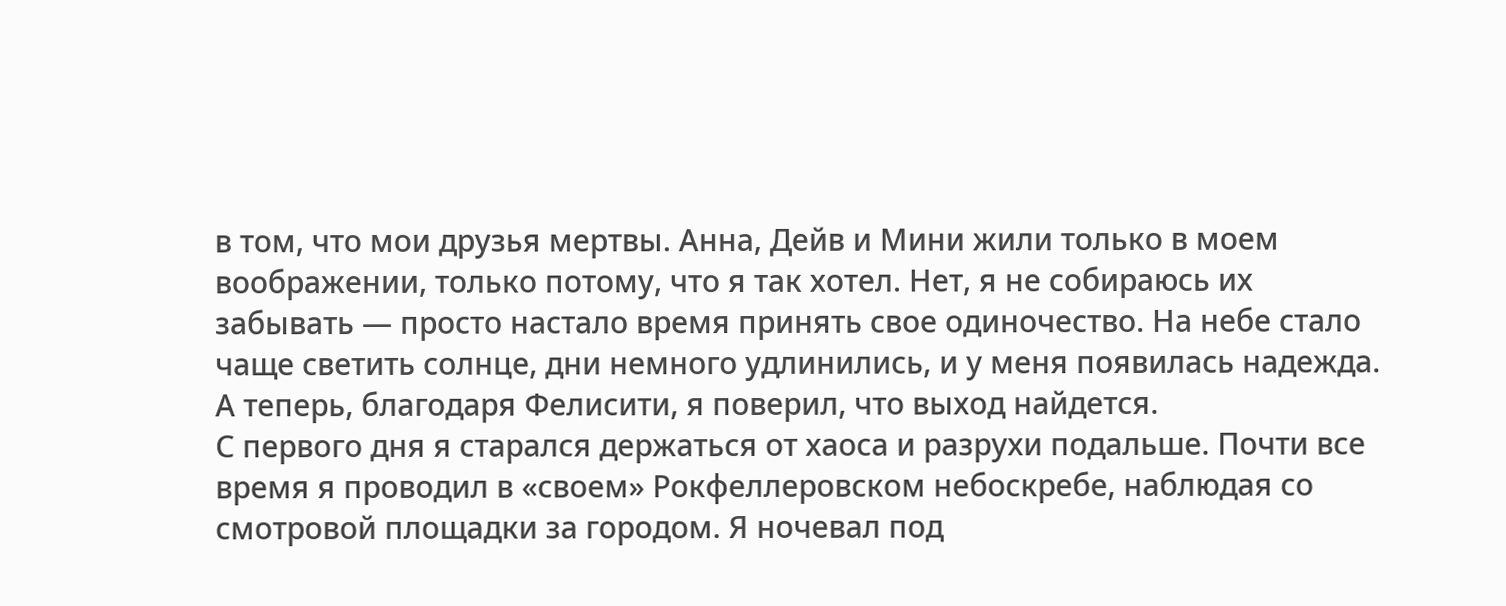в том, что мои друзья мертвы. Анна, Дейв и Мини жили только в моем воображении, только потому, что я так хотел. Нет, я не собираюсь их забывать — просто настало время принять свое одиночество. На небе стало чаще светить солнце, дни немного удлинились, и у меня появилась надежда. А теперь, благодаря Фелисити, я поверил, что выход найдется.
С первого дня я старался держаться от хаоса и разрухи подальше. Почти все время я проводил в «своем» Рокфеллеровском небоскребе, наблюдая со смотровой площадки за городом. Я ночевал под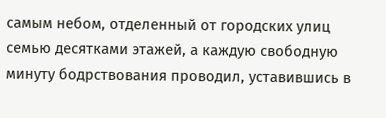самым небом, отделенный от городских улиц семью десятками этажей, а каждую свободную минуту бодрствования проводил, уставившись в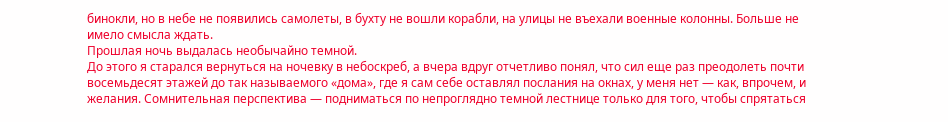бинокли, но в небе не появились самолеты, в бухту не вошли корабли, на улицы не въехали военные колонны. Больше не имело смысла ждать.
Прошлая ночь выдалась необычайно темной.
До этого я старался вернуться на ночевку в небоскреб, а вчера вдруг отчетливо понял, что сил еще раз преодолеть почти восемьдесят этажей до так называемого «дома», где я сам себе оставлял послания на окнах, у меня нет — как, впрочем, и желания. Сомнительная перспектива — подниматься по непроглядно темной лестнице только для того, чтобы спрятаться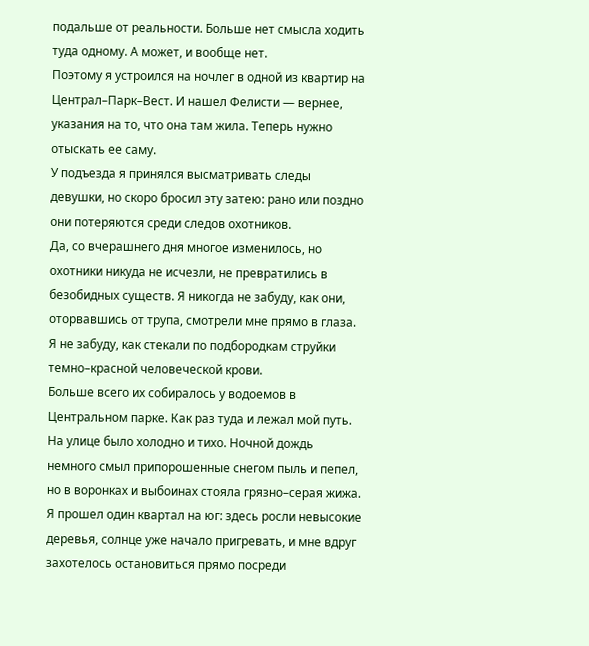подальше от реальности. Больше нет смысла ходить туда одному. А может, и вообще нет.
Поэтому я устроился на ночлег в одной из квартир на Централ–Парк–Вест. И нашел Фелисти — вернее, указания на то, что она там жила. Теперь нужно отыскать ее саму.
У подъезда я принялся высматривать следы девушки, но скоро бросил эту затею: рано или поздно они потеряются среди следов охотников.
Да, со вчерашнего дня многое изменилось, но охотники никуда не исчезли, не превратились в безобидных существ. Я никогда не забуду, как они, оторвавшись от трупа, смотрели мне прямо в глаза. Я не забуду, как стекали по подбородкам струйки темно–красной человеческой крови.
Больше всего их собиралось у водоемов в Центральном парке. Как раз туда и лежал мой путь. На улице было холодно и тихо. Ночной дождь немного смыл припорошенные снегом пыль и пепел, но в воронках и выбоинах стояла грязно–серая жижа.
Я прошел один квартал на юг: здесь росли невысокие деревья, солнце уже начало пригревать, и мне вдруг захотелось остановиться прямо посреди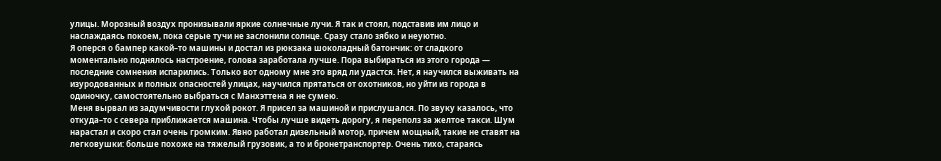улицы. Морозный воздух пронизывали яркие солнечные лучи. Я так и стоял, подставив им лицо и наслаждаясь покоем, пока серые тучи не заслонили солнце. Сразу стало зябко и неуютно.
Я оперся о бампер какой–то машины и достал из рюкзака шоколадный батончик: от сладкого моментально поднялось настроение, голова заработала лучше. Пора выбираться из этого города — последние сомнения испарились. Только вот одному мне это вряд ли удастся. Нет, я научился выживать на изуродованных и полных опасностей улицах, научился прятаться от охотников, но уйти из города в одиночку, самостоятельно выбраться с Манхэттена я не сумею.
Меня вырвал из задумчивости глухой рокот. Я присел за машиной и прислушался. По звуку казалось, что откуда–то с севера приближается машина. Чтобы лучше видеть дорогу, я переполз за желтое такси. Шум нарастал и скоро стал очень громким. Явно работал дизельный мотор, причем мощный, такие не ставят на легковушки: больше похоже на тяжелый грузовик, а то и бронетранспортер. Очень тихо, стараясь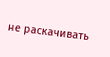не раскачивать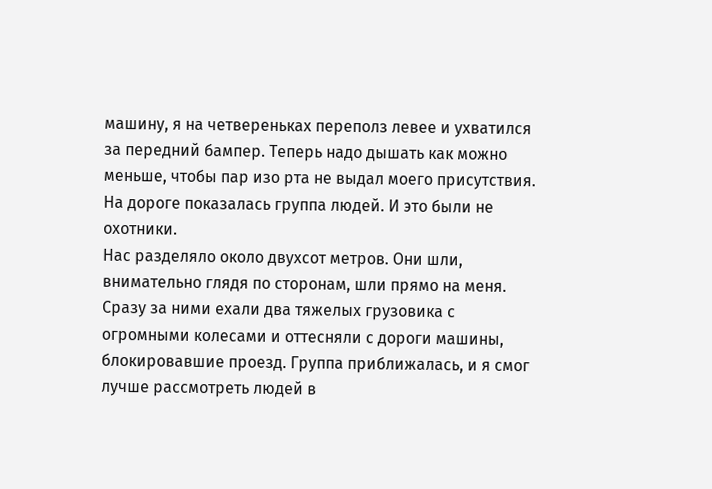машину, я на четвереньках переполз левее и ухватился за передний бампер. Теперь надо дышать как можно меньше, чтобы пар изо рта не выдал моего присутствия.
На дороге показалась группа людей. И это были не охотники.
Нас разделяло около двухсот метров. Они шли, внимательно глядя по сторонам, шли прямо на меня. Сразу за ними ехали два тяжелых грузовика с огромными колесами и оттесняли с дороги машины, блокировавшие проезд. Группа приближалась, и я смог лучше рассмотреть людей в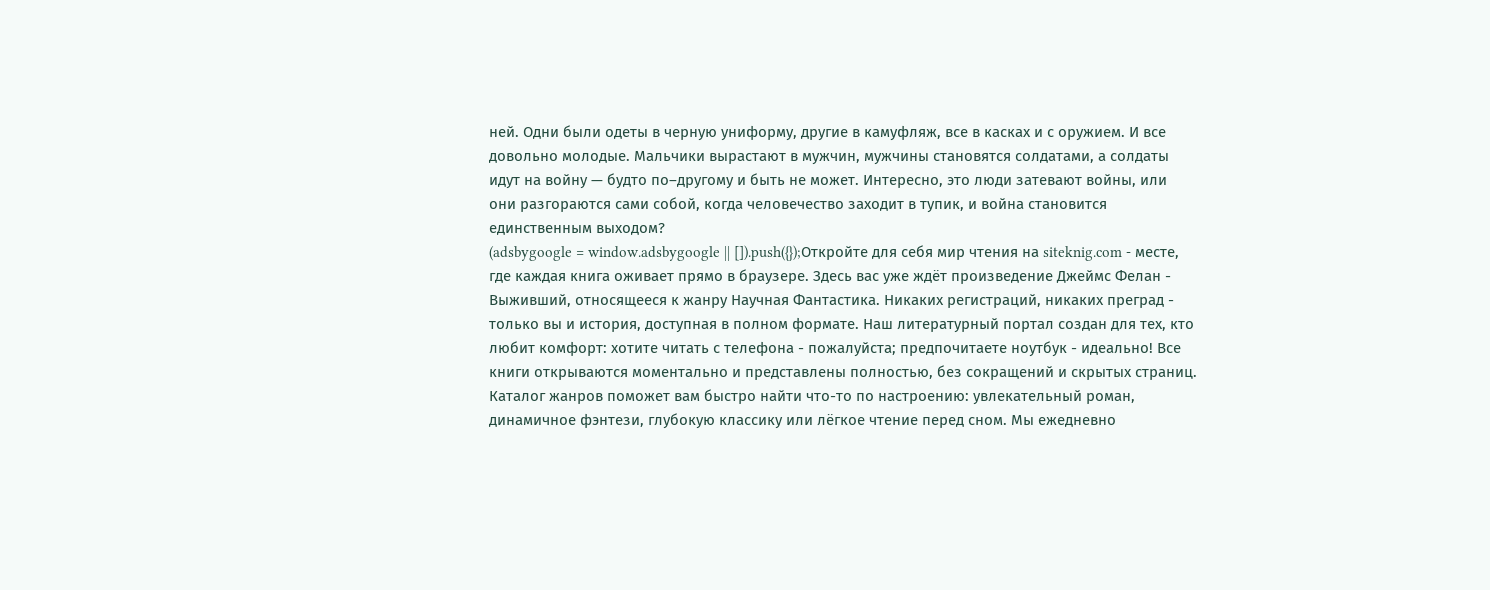ней. Одни были одеты в черную униформу, другие в камуфляж, все в касках и с оружием. И все довольно молодые. Мальчики вырастают в мужчин, мужчины становятся солдатами, а солдаты идут на войну — будто по–другому и быть не может. Интересно, это люди затевают войны, или они разгораются сами собой, когда человечество заходит в тупик, и война становится единственным выходом?
(adsbygoogle = window.adsbygoogle || []).push({});Откройте для себя мир чтения на siteknig.com - месте, где каждая книга оживает прямо в браузере. Здесь вас уже ждёт произведение Джеймс Фелан - Выживший, относящееся к жанру Научная Фантастика. Никаких регистраций, никаких преград - только вы и история, доступная в полном формате. Наш литературный портал создан для тех, кто любит комфорт: хотите читать с телефона - пожалуйста; предпочитаете ноутбук - идеально! Все книги открываются моментально и представлены полностью, без сокращений и скрытых страниц. Каталог жанров поможет вам быстро найти что-то по настроению: увлекательный роман, динамичное фэнтези, глубокую классику или лёгкое чтение перед сном. Мы ежедневно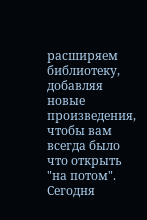расширяем библиотеку, добавляя новые произведения, чтобы вам всегда было что открыть "на потом". Сегодня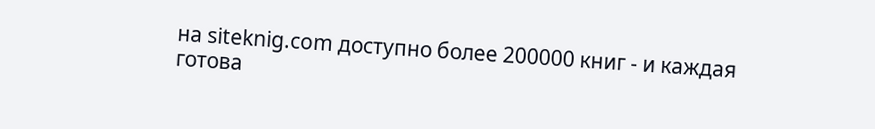на siteknig.com доступно более 200000 книг - и каждая готова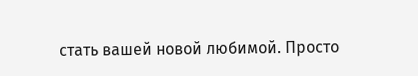стать вашей новой любимой. Просто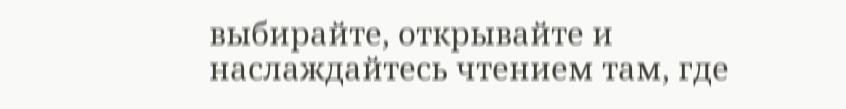выбирайте, открывайте и наслаждайтесь чтением там, где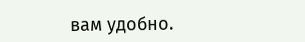вам удобно.